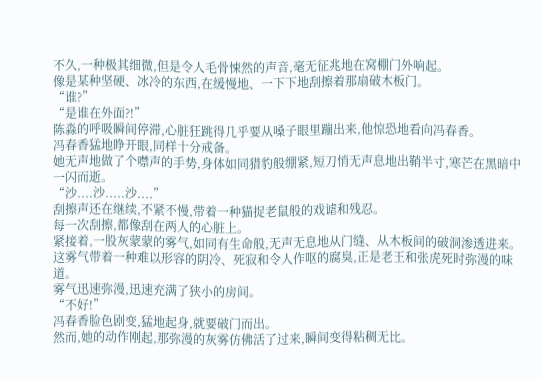不久,一种极其细微,但是令人毛骨悚然的声音,毫无征兆地在窝棚门外响起。
像是某种坚硬、冰冷的东西,在缓慢地、一下下地刮擦着那扇破木板门。
“谁?”
“是谁在外面?!”
陈淼的呼吸瞬间停滞,心脏狂跳得几乎要从嗓子眼里蹦出来,他惊恐地看向冯春香。
冯春香猛地睁开眼,同样十分戒备。
她无声地做了个噤声的手势,身体如同猎豹般绷紧,短刀悄无声息地出鞘半寸,寒芒在黑暗中一闪而逝。
“沙....沙.....沙....”
刮擦声还在继续,不紧不慢,带着一种猫捉老鼠般的戏谑和残忍。
每一次刮擦,都像刮在两人的心脏上。
紧接着,一股灰蒙蒙的雾气,如同有生命般,无声无息地从门缝、从木板间的破洞渗透进来。
这雾气带着一种难以形容的阴冷、死寂和令人作呕的腐臭,正是老王和张虎死时弥漫的味道。
雾气迅速弥漫,迅速充满了狭小的房间。
“不好!”
冯春香脸色剧变,猛地起身,就要破门而出。
然而,她的动作刚起,那弥漫的灰雾仿佛活了过来,瞬间变得粘稠无比。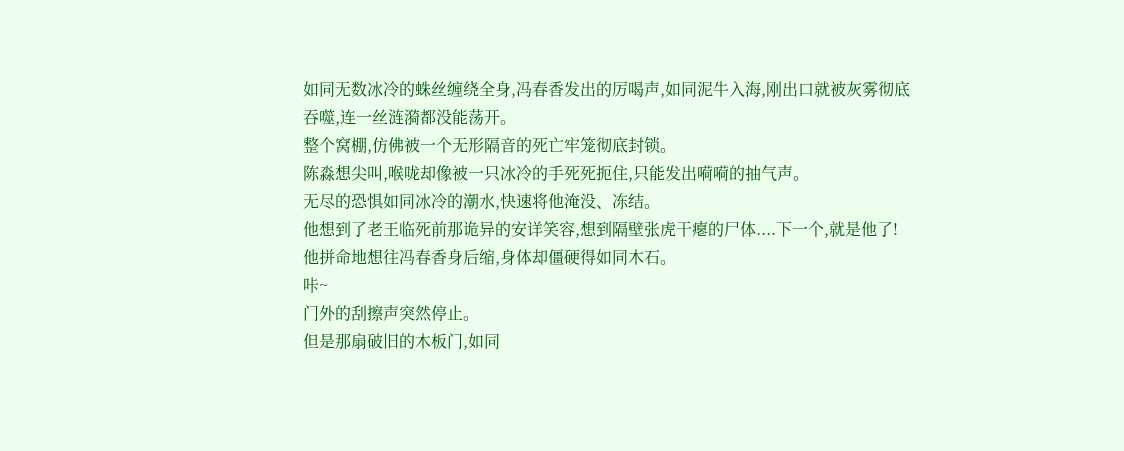如同无数冰冷的蛛丝缠绕全身,冯春香发出的厉喝声,如同泥牛入海,刚出口就被灰雾彻底吞噬,连一丝涟漪都没能荡开。
整个窝棚,仿佛被一个无形隔音的死亡牢笼彻底封锁。
陈淼想尖叫,喉咙却像被一只冰冷的手死死扼住,只能发出嗬嗬的抽气声。
无尽的恐惧如同冰冷的潮水,快速将他淹没、冻结。
他想到了老王临死前那诡异的安详笑容,想到隔壁张虎干瘪的尸体....下一个,就是他了!
他拼命地想往冯春香身后缩,身体却僵硬得如同木石。
咔~
门外的刮擦声突然停止。
但是那扇破旧的木板门,如同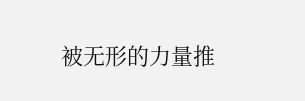被无形的力量推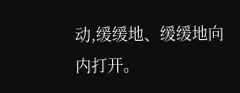动,缓缓地、缓缓地向内打开。